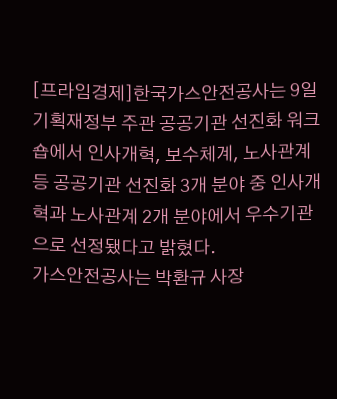[프라임경제]한국가스안전공사는 9일 기획재정부 주관 공공기관 선진화 워크숍에서 인사개혁, 보수체계, 노사관계 등 공공기관 선진화 3개 분야 중 인사개혁과 노사관계 2개 분야에서 우수기관으로 선정됐다고 밝혔다.
가스안전공사는 박환규 사장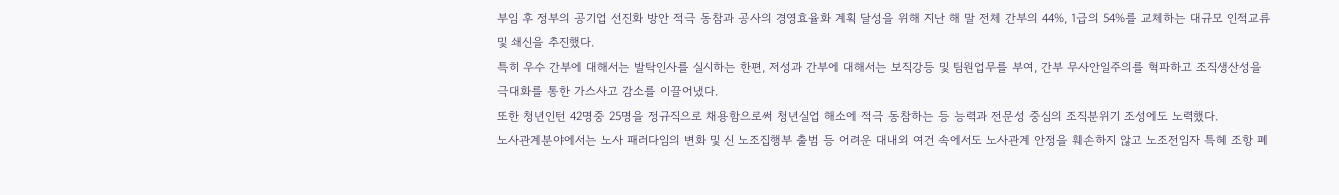부임 후 정부의 공기업 선진화 방안 적극 동참과 공사의 경영효율화 계획 달성을 위해 지난 해 말 전체 간부의 44%, 1급의 54%를 교체하는 대규모 인적교류 및 쇄신을 추진했다.
특히 우수 간부에 대해서는 발탁인사를 실시하는 한편, 저성과 간부에 대해서는 보직강등 및 팀원업무를 부여, 간부 무사안일주의를 혁파하고 조직생산성을 극대화를 통한 가스사고 감소를 이끌어냈다.
또한 청년인턴 42명중 25명을 정규직으로 채용함으로써 청년실업 해소에 적극 동참하는 등 능력과 전문성 중심의 조직분위기 조성에도 노력했다.
노사관계분야에서는 노사 패러다임의 변화 및 신 노조집행부 출범 등 어려운 대내외 여건 속에서도 노사관계 안정을 훼손하지 않고 노조전임자 특혜 조항 폐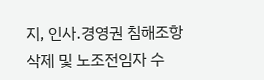지, 인사․경영권 침해조항 삭제 및 노조전임자 수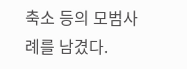축소 등의 모범사례를 남겼다.